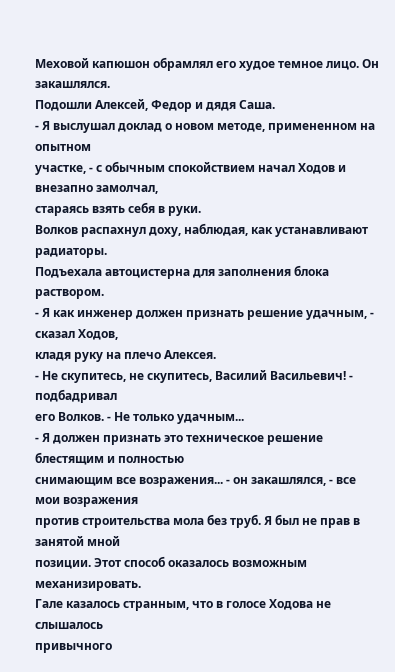Меховой капюшон обрамлял его худое темное лицо. Он закашлялся.
Подошли Алексей, Федор и дядя Саша.
- Я выслушал доклад о новом методе, примененном на опытном
участке, - с обычным спокойствием начал Ходов и внезапно замолчал,
стараясь взять себя в руки.
Волков распахнул доху, наблюдая, как устанавливают радиаторы.
Подъехала автоцистерна для заполнения блока раствором.
- Я как инженер должен признать решение удачным, - сказал Ходов,
кладя руку на плечо Алексея.
- Не скупитесь, не скупитесь, Василий Васильевич! - подбадривал
его Волков. - Не только удачным...
- Я должен признать это техническое решение блестящим и полностью
снимающим все возражения... - он закашлялся, - все мои возражения
против строительства мола без труб. Я был не прав в занятой мной
позиции. Этот способ оказалось возможным механизировать.
Гале казалось странным, что в голосе Ходова не слышалось
привычного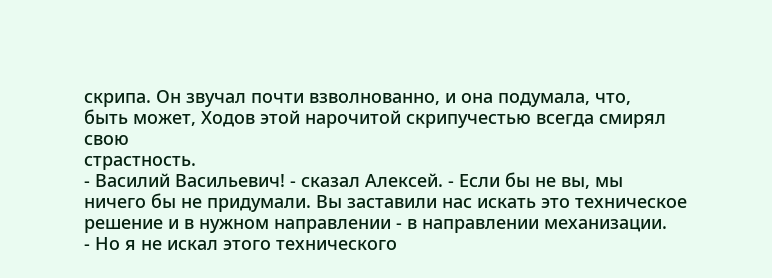скрипа. Он звучал почти взволнованно, и она подумала, что,
быть может, Ходов этой нарочитой скрипучестью всегда смирял свою
страстность.
- Василий Васильевич! - сказал Алексей. - Если бы не вы, мы
ничего бы не придумали. Вы заставили нас искать это техническое
решение и в нужном направлении - в направлении механизации.
- Но я не искал этого технического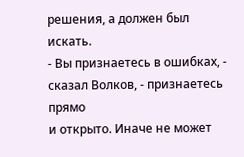решения, а должен был искать.
- Вы признаетесь в ошибках, - сказал Волков, - признаетесь прямо
и открыто. Иначе не может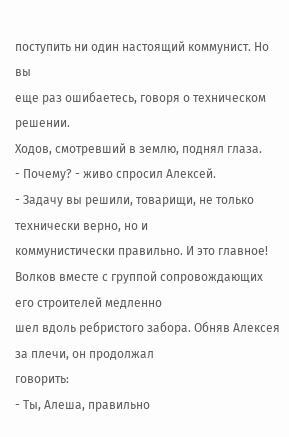поступить ни один настоящий коммунист. Но вы
еще раз ошибаетесь, говоря о техническом решении.
Ходов, смотревший в землю, поднял глаза.
- Почему? - живо спросил Алексей.
- Задачу вы решили, товарищи, не только технически верно, но и
коммунистически правильно. И это главное!
Волков вместе с группой сопровождающих его строителей медленно
шел вдоль ребристого забора. Обняв Алексея за плечи, он продолжал
говорить:
- Ты, Алеша, правильно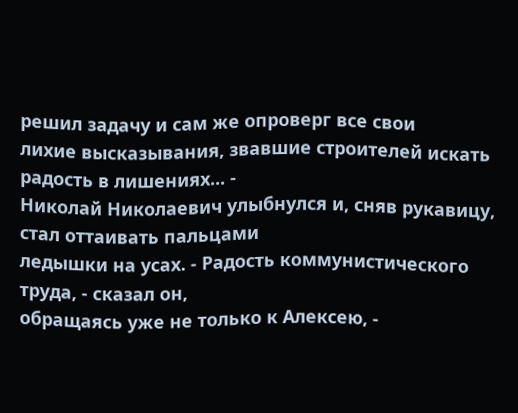решил задачу и сам же опроверг все свои
лихие высказывания, звавшие строителей искать радость в лишениях... -
Николай Николаевич улыбнулся и, сняв рукавицу, стал оттаивать пальцами
ледышки на усах. - Радость коммунистического труда, - сказал он,
обращаясь уже не только к Алексею, -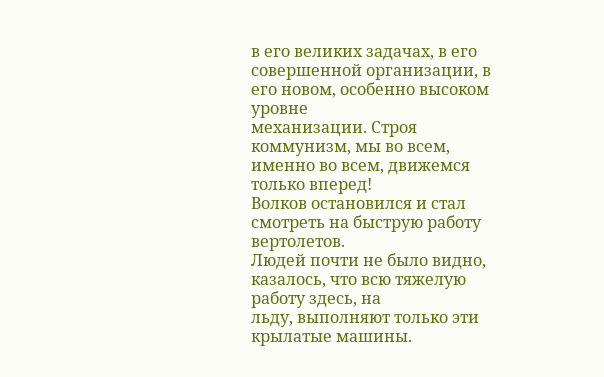в его великих задачах, в его
совершенной организации, в его новом, особенно высоком уровне
механизации. Строя коммунизм, мы во всем, именно во всем, движемся
только вперед!
Волков остановился и стал смотреть на быструю работу вертолетов.
Людей почти не было видно, казалось, что всю тяжелую работу здесь, на
льду, выполняют только эти крылатые машины.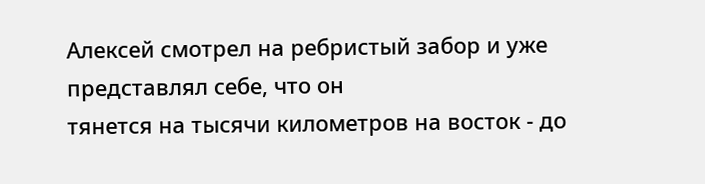Алексей смотрел на ребристый забор и уже представлял себе, что он
тянется на тысячи километров на восток - до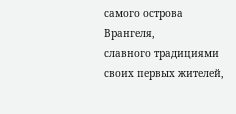самого острова Врангеля,
славного традициями своих первых жителей,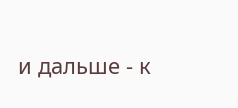и дальше - к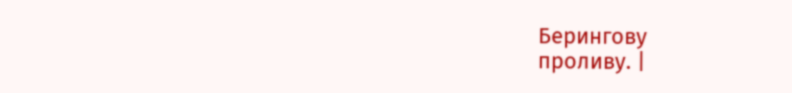Берингову
проливу. |